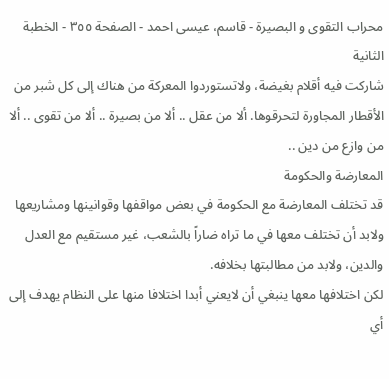محراب التقوى و البصيرة - قاسم، عيسى احمد - الصفحة ٣٥٥ - الخطبة الثانية
شاركت فيه أقلام بغيضة، ولاتستوردوا المعركة من هناك إلى كل شبر من الأقطار المجاورة لتحرقوها. ألا من عقل .. ألا من بصيرة .. ألا من تقوى .. ألا من وازع من دين ..
المعارضة والحكومة
قد تختلف المعارضة مع الحكومة في بعض مواقفها وقوانينها ومشاريعها ولابد أن تختلف معها في ما تراه ضاراً بالشعب، غير مستقيم مع العدل والدين، ولابد من مطالبتها بخلافه.
لكن اختلافها معها ينبغي أن لايعني أبدا اختلافا منها على النظام يهدف إلى أي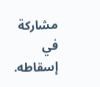مشاركة في إسقاطه.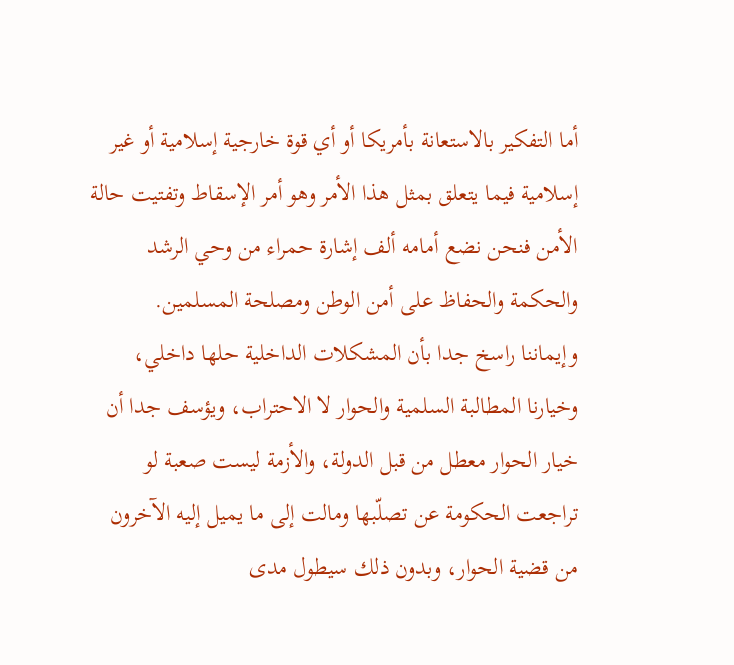أما التفكير بالاستعانة بأمريكا أو أي قوة خارجية إسلامية أو غير إسلامية فيما يتعلق بمثل هذا الأمر وهو أمر الإسقاط وتفتيت حالة الأمن فنحن نضع أمامه ألف إشارة حمراء من وحي الرشد والحكمة والحفاظ على أمن الوطن ومصلحة المسلمين.
وإيماننا راسخ جدا بأن المشكلات الداخلية حلها داخلي، وخيارنا المطالبة السلمية والحوار لا الاحتراب، ويؤسف جدا أن خيار الحوار معطل من قبل الدولة، والأزمة ليست صعبة لو تراجعت الحكومة عن تصلّبها ومالت إلى ما يميل إليه الآخرون من قضية الحوار، وبدون ذلك سيطول مدى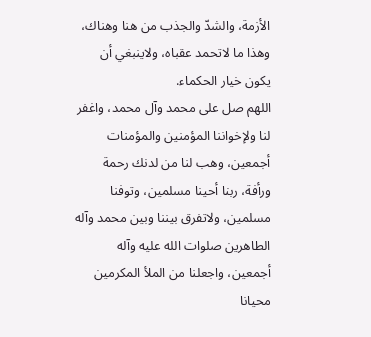الأزمة، والشدّ والجذب من هنا وهناك، وهذا ما لاتحمد عقباه، ولاينبغي أن يكون خيار الحكماء.
اللهم صل على محمد وآل محمد، واغفر لنا ولإخواننا المؤمنين والمؤمنات أجمعين، وهب لنا من لدنك رحمة ورأفة، ربنا أحينا مسلمين، وتوفنا مسلمين، ولاتفرق بيننا وبين محمد وآله الطاهرين صلوات الله عليه وآله أجمعين، واجعلنا من الملأ المكرمين محيانا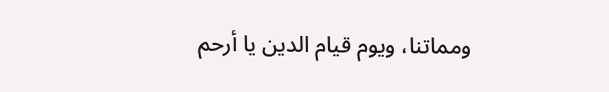ومماتنا، ويوم قيام الدين يا أرحم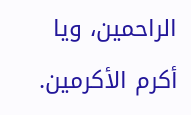الراحمين، ويا أكرم الأكرمين.